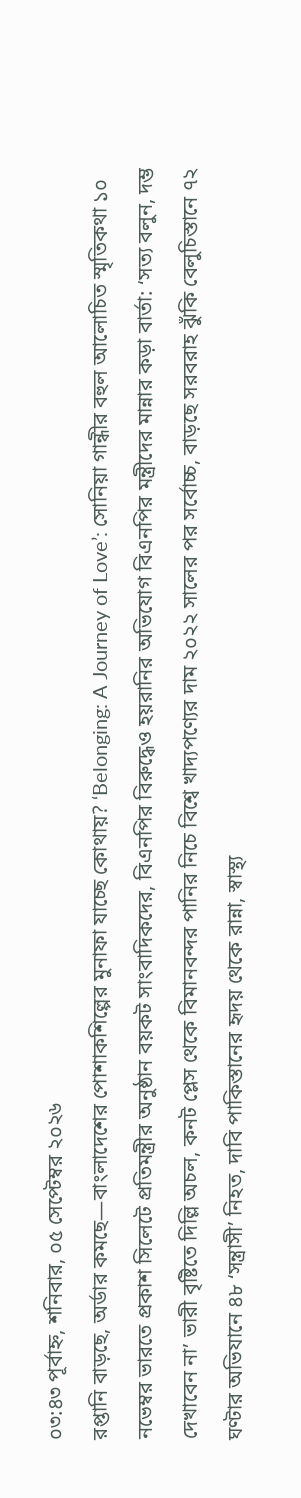০৩:৪৩ পূর্বাহ্ন, শনিবার, ০৫ সেপ্টেম্বর ২০২৬
রপ্তানি বাড়ছে, অর্ডার কমছে—বাংলাদেশের পোশাকশিল্পের মুনাফা যাচ্ছে কোথায়? ‘Belonging: A Journey of Love’: সোনিয়া গান্ধীর বহুল আলোচিত স্মৃতিকথা ১০ নভেম্বর ভারতে প্রকাশ সিলেটে প্রতিমন্ত্রীর অনুষ্ঠান বয়কট সাংবাদিকদের, বিএনপির বিরুদ্ধেও হয়রানির অভিযোগ বিএনপির মন্ত্রীদের মান্নার কড়া বার্তা: ‘সত্য বলুন, দম্ভ দেখাবেন না’ ভারী বৃষ্টিতে দিল্লি অচল, কনট প্লেস থেকে বিমানবন্দর পানির নিচে বিশ্বে খাদ্যপণ্যের দাম ২০২২ সালের পর সর্বোচ্চ, বাড়ছে সরবরাহ ঝুঁকি বেলুচিস্তানে ৭২ ঘণ্টার অভিযানে ৪৮ ‘সন্ত্রাসী’ নিহত, দাবি পাকিস্তানের হৃদয় থেকে রান্না, স্বাস্থ্য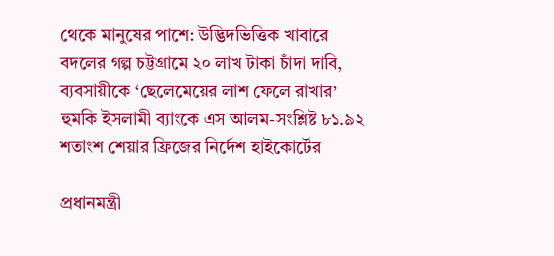থেকে মানুষের পাশে: উদ্ভিদভিত্তিক খাবারে বদলের গল্প চট্টগ্রামে ২০ লাখ টাকা চাঁদা দাবি, ব্যবসায়ীকে ‘ছেলেমেয়ের লাশ ফেলে রাখার’ হুমকি ইসলামী ব্যাংকে এস আলম-সংশ্লিষ্ট ৮১.৯২ শতাংশ শেয়ার ফ্রিজের নির্দেশ হাইকোর্টের

প্রধানমন্ত্রী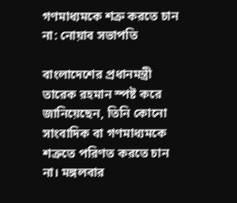গণমাধ্যমকে শত্রু করতে চান না: নোয়াব সভাপতি

বাংলাদেশের প্রধানমন্ত্রী তারেক রহমান স্পষ্ট করে জানিয়েছেন, তিনি কোনো সাংবাদিক বা গণমাধ্যমকে শত্রুতে পরিণত করতে চান না। মঙ্গলবার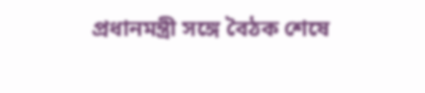প্রধানমন্ত্রী সঙ্গে বৈঠক শেষে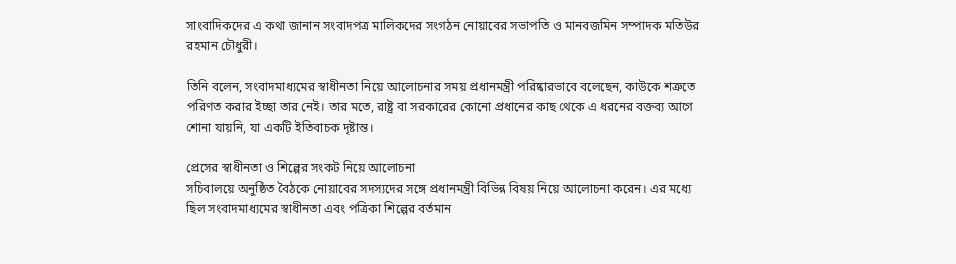সাংবাদিকদের এ কথা জানান সংবাদপত্র মালিকদের সংগঠন নোয়াবের সভাপতি ও মানবজমিন সম্পাদক মতিউর রহমান চৌধুরী।

তিনি বলেন, সংবাদমাধ্যমের স্বাধীনতা নিয়ে আলোচনার সময় প্রধানমন্ত্রী পরিষ্কারভাবে বলেছেন, কাউকে শত্রুতে পরিণত করার ইচ্ছা তার নেই। তার মতে, রাষ্ট্র বা সরকারের কোনো প্রধানের কাছ থেকে এ ধরনের বক্তব্য আগে শোনা যায়নি, যা একটি ইতিবাচক দৃষ্টান্ত।

প্রেসের স্বাধীনতা ও শিল্পের সংকট নিয়ে আলোচনা
সচিবালয়ে অনুষ্ঠিত বৈঠকে নোয়াবের সদস্যদের সঙ্গে প্রধানমন্ত্রী বিভিন্ন বিষয় নিয়ে আলোচনা করেন। এর মধ্যে ছিল সংবাদমাধ্যমের স্বাধীনতা এবং পত্রিকা শিল্পের বর্তমান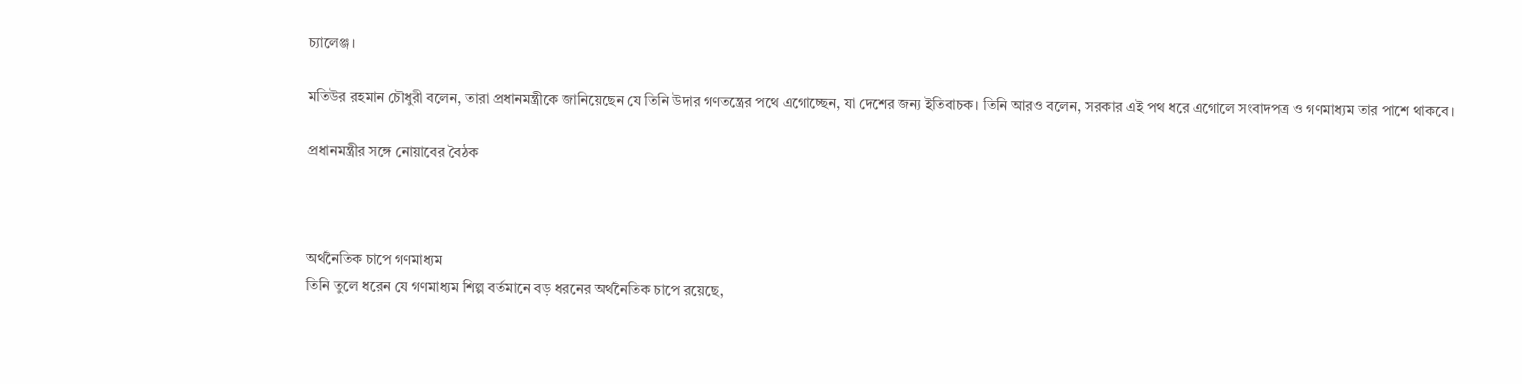চ্যালেঞ্জ।

মতিউর রহমান চৌধুরী বলেন, তারা প্রধানমন্ত্রীকে জানিয়েছেন যে তিনি উদার গণতন্ত্রের পথে এগোচ্ছেন, যা দেশের জন্য ইতিবাচক। তিনি আরও বলেন, সরকার এই পথ ধরে এগোলে সংবাদপত্র ও গণমাধ্যম তার পাশে থাকবে।

প্রধানমন্ত্রীর সঙ্গে নোয়াবের বৈঠক



অর্থনৈতিক চাপে গণমাধ্যম
তিনি তুলে ধরেন যে গণমাধ্যম শিল্প বর্তমানে বড় ধরনের অর্থনৈতিক চাপে রয়েছে,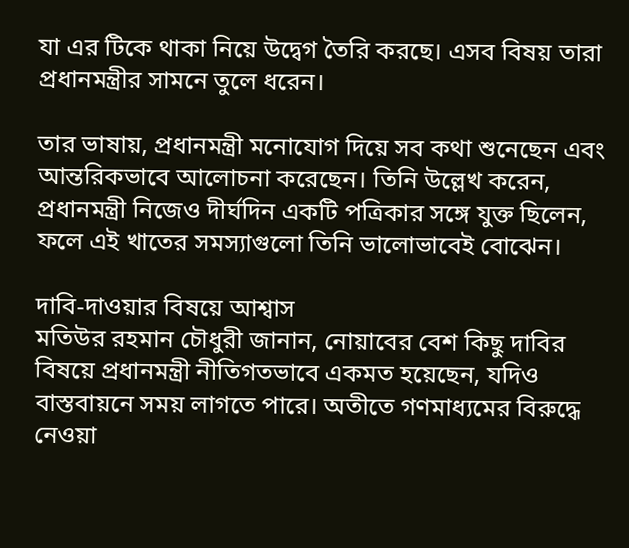যা এর টিকে থাকা নিয়ে উদ্বেগ তৈরি করছে। এসব বিষয় তারা প্রধানমন্ত্রীর সামনে তুলে ধরেন।

তার ভাষায়, প্রধানমন্ত্রী মনোযোগ দিয়ে সব কথা শুনেছেন এবং আন্তরিকভাবে আলোচনা করেছেন। তিনি উল্লেখ করেন, প্রধানমন্ত্রী নিজেও দীর্ঘদিন একটি পত্রিকার সঙ্গে যুক্ত ছিলেন, ফলে এই খাতের সমস্যাগুলো তিনি ভালোভাবেই বোঝেন।

দাবি-দাওয়ার বিষয়ে আশ্বাস
মতিউর রহমান চৌধুরী জানান, নোয়াবের বেশ কিছু দাবির বিষয়ে প্রধানমন্ত্রী নীতিগতভাবে একমত হয়েছেন, যদিও বাস্তবায়নে সময় লাগতে পারে। অতীতে গণমাধ্যমের বিরুদ্ধে নেওয়া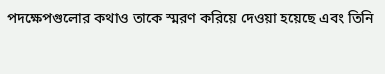পদক্ষেপগুলোর কথাও তাকে স্মরণ করিয়ে দেওয়া হয়েছে এবং তিনি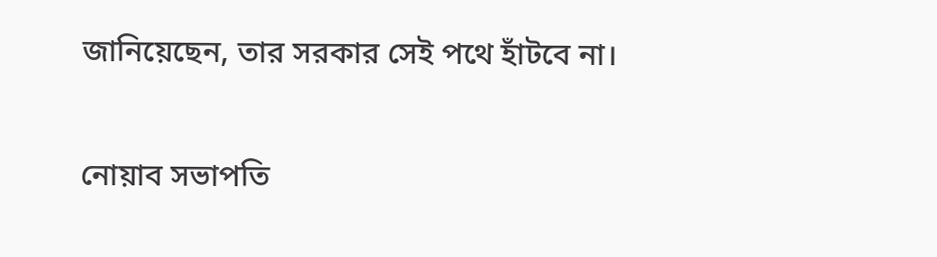জানিয়েছেন, তার সরকার সেই পথে হাঁটবে না।

নোয়াব সভাপতি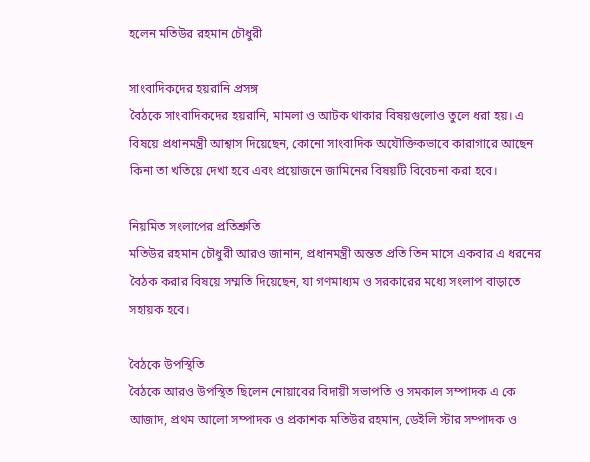হলেন মতিউর রহমান চৌধুরী

সাংবাদিকদের হয়রানি প্রসঙ্গ
বৈঠকে সাংবাদিকদের হয়রানি, মামলা ও আটক থাকার বিষয়গুলোও তুলে ধরা হয়। এ বিষয়ে প্রধানমন্ত্রী আশ্বাস দিয়েছেন, কোনো সাংবাদিক অযৌক্তিকভাবে কারাগারে আছেন কিনা তা খতিয়ে দেখা হবে এবং প্রয়োজনে জামিনের বিষয়টি বিবেচনা করা হবে।

নিয়মিত সংলাপের প্রতিশ্রুতি
মতিউর রহমান চৌধুরী আরও জানান, প্রধানমন্ত্রী অন্তত প্রতি তিন মাসে একবার এ ধরনের বৈঠক করার বিষয়ে সম্মতি দিয়েছেন, যা গণমাধ্যম ও সরকারের মধ্যে সংলাপ বাড়াতে সহায়ক হবে।

বৈঠকে উপস্থিতি
বৈঠকে আরও উপস্থিত ছিলেন নোয়াবের বিদায়ী সভাপতি ও সমকাল সম্পাদক এ কে আজাদ, প্রথম আলো সম্পাদক ও প্রকাশক মতিউর রহমান, ডেইলি স্টার সম্পাদক ও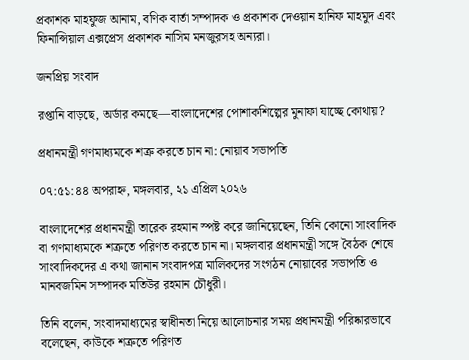প্রকাশক মাহফুজ আনাম, বণিক বার্তা সম্পাদক ও প্রকাশক দেওয়ান হানিফ মাহমুদ এবং ফিনান্সিয়াল এক্সপ্রেস প্রকাশক নাসিম মনজুরসহ অন্যরা।

জনপ্রিয় সংবাদ

রপ্তানি বাড়ছে, অর্ডার কমছে—বাংলাদেশের পোশাকশিল্পের মুনাফা যাচ্ছে কোথায়?

প্রধানমন্ত্রী গণমাধ্যমকে শত্রু করতে চান না: নোয়াব সভাপতি

০৭:৫১:৪৪ অপরাহ্ন, মঙ্গলবার, ২১ এপ্রিল ২০২৬

বাংলাদেশের প্রধানমন্ত্রী তারেক রহমান স্পষ্ট করে জানিয়েছেন, তিনি কোনো সাংবাদিক বা গণমাধ্যমকে শত্রুতে পরিণত করতে চান না। মঙ্গলবার প্রধানমন্ত্রী সঙ্গে বৈঠক শেষে সাংবাদিকদের এ কথা জানান সংবাদপত্র মালিকদের সংগঠন নোয়াবের সভাপতি ও মানবজমিন সম্পাদক মতিউর রহমান চৌধুরী।

তিনি বলেন, সংবাদমাধ্যমের স্বাধীনতা নিয়ে আলোচনার সময় প্রধানমন্ত্রী পরিষ্কারভাবে বলেছেন, কাউকে শত্রুতে পরিণত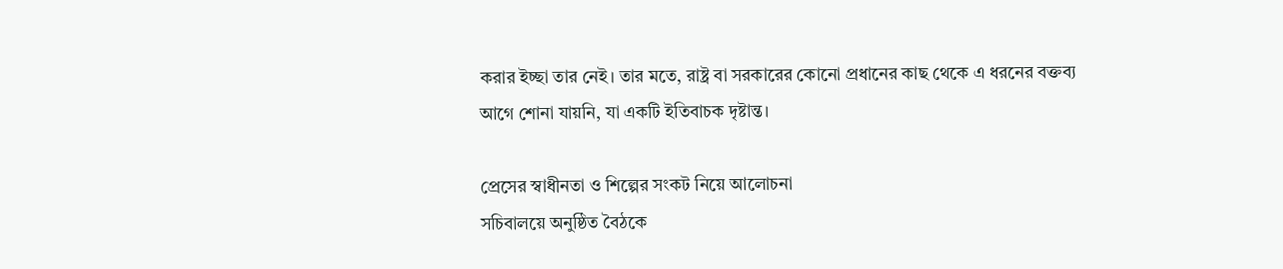করার ইচ্ছা তার নেই। তার মতে, রাষ্ট্র বা সরকারের কোনো প্রধানের কাছ থেকে এ ধরনের বক্তব্য আগে শোনা যায়নি, যা একটি ইতিবাচক দৃষ্টান্ত।

প্রেসের স্বাধীনতা ও শিল্পের সংকট নিয়ে আলোচনা
সচিবালয়ে অনুষ্ঠিত বৈঠকে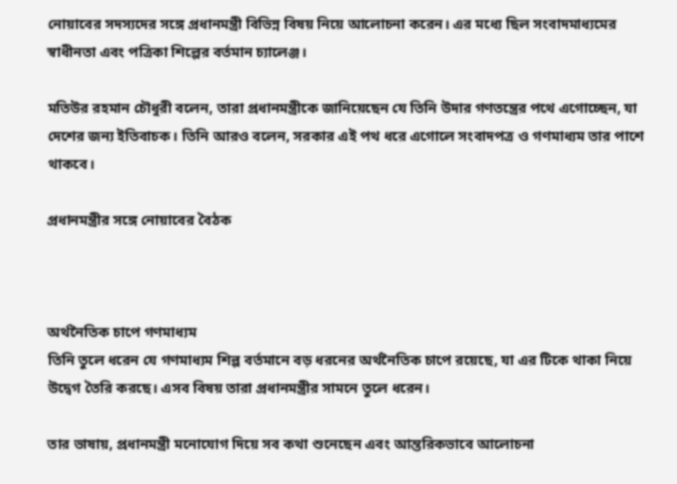নোয়াবের সদস্যদের সঙ্গে প্রধানমন্ত্রী বিভিন্ন বিষয় নিয়ে আলোচনা করেন। এর মধ্যে ছিল সংবাদমাধ্যমের স্বাধীনতা এবং পত্রিকা শিল্পের বর্তমান চ্যালেঞ্জ।

মতিউর রহমান চৌধুরী বলেন, তারা প্রধানমন্ত্রীকে জানিয়েছেন যে তিনি উদার গণতন্ত্রের পথে এগোচ্ছেন, যা দেশের জন্য ইতিবাচক। তিনি আরও বলেন, সরকার এই পথ ধরে এগোলে সংবাদপত্র ও গণমাধ্যম তার পাশে থাকবে।

প্রধানমন্ত্রীর সঙ্গে নোয়াবের বৈঠক



অর্থনৈতিক চাপে গণমাধ্যম
তিনি তুলে ধরেন যে গণমাধ্যম শিল্প বর্তমানে বড় ধরনের অর্থনৈতিক চাপে রয়েছে, যা এর টিকে থাকা নিয়ে উদ্বেগ তৈরি করছে। এসব বিষয় তারা প্রধানমন্ত্রীর সামনে তুলে ধরেন।

তার ভাষায়, প্রধানমন্ত্রী মনোযোগ দিয়ে সব কথা শুনেছেন এবং আন্তরিকভাবে আলোচনা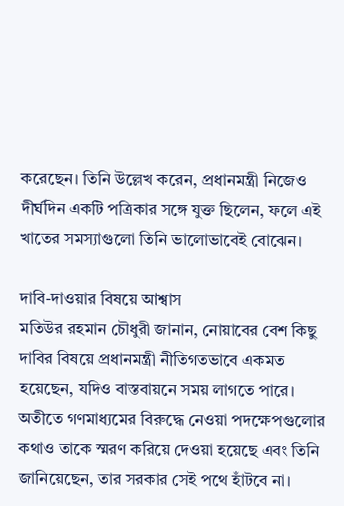করেছেন। তিনি উল্লেখ করেন, প্রধানমন্ত্রী নিজেও দীর্ঘদিন একটি পত্রিকার সঙ্গে যুক্ত ছিলেন, ফলে এই খাতের সমস্যাগুলো তিনি ভালোভাবেই বোঝেন।

দাবি-দাওয়ার বিষয়ে আশ্বাস
মতিউর রহমান চৌধুরী জানান, নোয়াবের বেশ কিছু দাবির বিষয়ে প্রধানমন্ত্রী নীতিগতভাবে একমত হয়েছেন, যদিও বাস্তবায়নে সময় লাগতে পারে। অতীতে গণমাধ্যমের বিরুদ্ধে নেওয়া পদক্ষেপগুলোর কথাও তাকে স্মরণ করিয়ে দেওয়া হয়েছে এবং তিনি জানিয়েছেন, তার সরকার সেই পথে হাঁটবে না।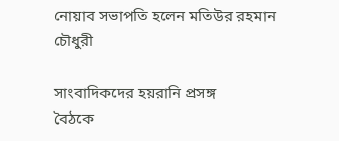নোয়াব সভাপতি হলেন মতিউর রহমান চৌধুরী

সাংবাদিকদের হয়রানি প্রসঙ্গ
বৈঠকে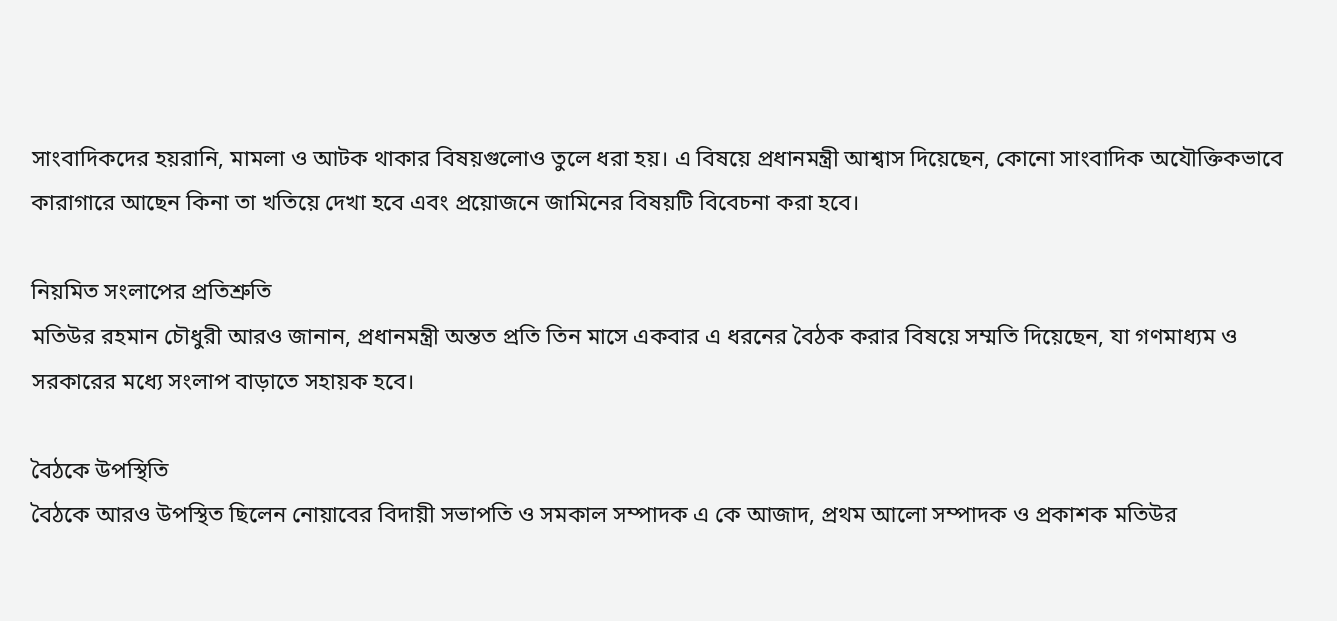সাংবাদিকদের হয়রানি, মামলা ও আটক থাকার বিষয়গুলোও তুলে ধরা হয়। এ বিষয়ে প্রধানমন্ত্রী আশ্বাস দিয়েছেন, কোনো সাংবাদিক অযৌক্তিকভাবে কারাগারে আছেন কিনা তা খতিয়ে দেখা হবে এবং প্রয়োজনে জামিনের বিষয়টি বিবেচনা করা হবে।

নিয়মিত সংলাপের প্রতিশ্রুতি
মতিউর রহমান চৌধুরী আরও জানান, প্রধানমন্ত্রী অন্তত প্রতি তিন মাসে একবার এ ধরনের বৈঠক করার বিষয়ে সম্মতি দিয়েছেন, যা গণমাধ্যম ও সরকারের মধ্যে সংলাপ বাড়াতে সহায়ক হবে।

বৈঠকে উপস্থিতি
বৈঠকে আরও উপস্থিত ছিলেন নোয়াবের বিদায়ী সভাপতি ও সমকাল সম্পাদক এ কে আজাদ, প্রথম আলো সম্পাদক ও প্রকাশক মতিউর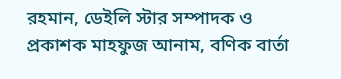রহমান, ডেইলি স্টার সম্পাদক ও প্রকাশক মাহফুজ আনাম, বণিক বার্তা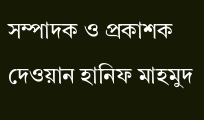সম্পাদক ও প্রকাশক দেওয়ান হানিফ মাহমুদ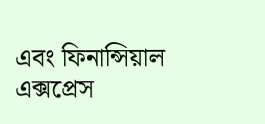এবং ফিনান্সিয়াল এক্সপ্রেস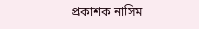প্রকাশক নাসিম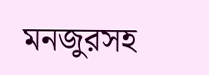মনজুরসহ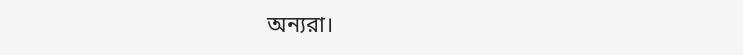অন্যরা।